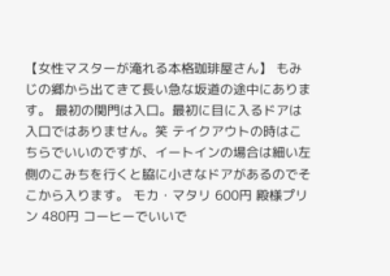【女性マスターが淹れる本格珈琲屋さん】 もみじの郷から出てきて長い急な坂道の途中にあります。 最初の関門は入口。最初に目に入るドアは入口ではありません。笑 テイクアウトの時はこちらでいいのですが、イートインの場合は細い左側のこみちを行くと脇に小さなドアがあるのでそこから入ります。 モカ・マタリ 600円 殿様プリン 480円 コーヒーでいいで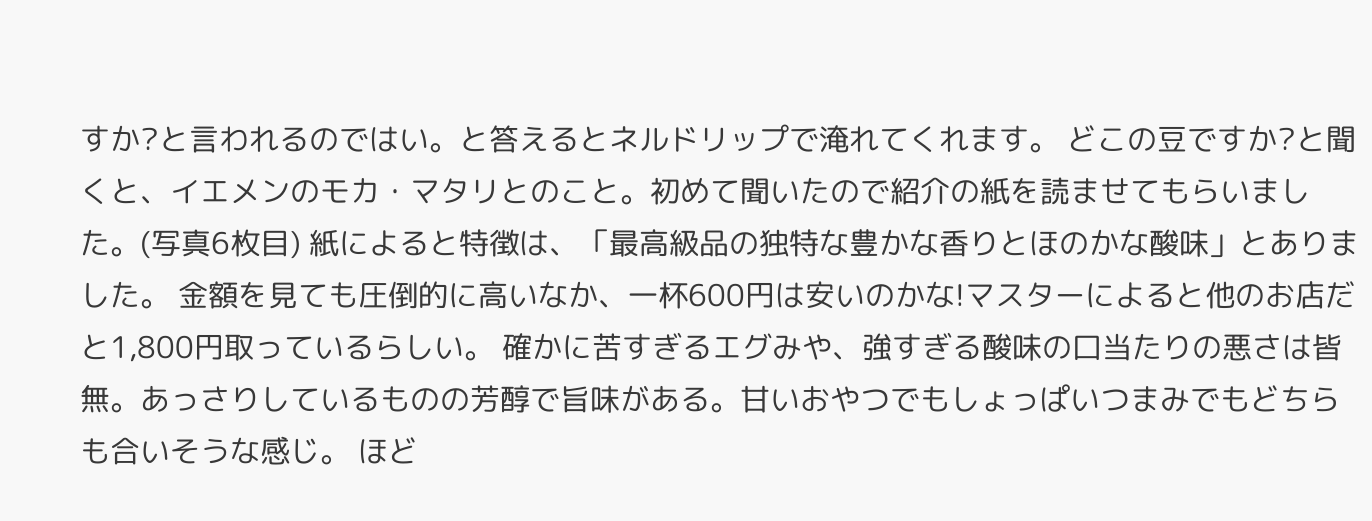すか?と言われるのではい。と答えるとネルドリップで淹れてくれます。 どこの豆ですか?と聞くと、イエメンのモカ・マタリとのこと。初めて聞いたので紹介の紙を読ませてもらいました。(写真6枚目) 紙によると特徴は、「最高級品の独特な豊かな香りとほのかな酸味」とありました。 金額を見ても圧倒的に高いなか、一杯600円は安いのかな!マスターによると他のお店だと1,800円取っているらしい。 確かに苦すぎるエグみや、強すぎる酸味の口当たりの悪さは皆無。あっさりしているものの芳醇で旨味がある。甘いおやつでもしょっぱいつまみでもどちらも合いそうな感じ。 ほど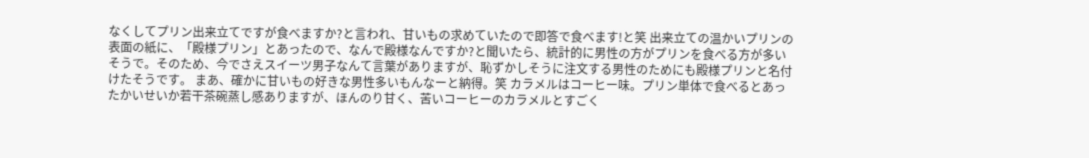なくしてプリン出来立てですが食べますか?と言われ、甘いもの求めていたので即答で食べます!と笑 出来立ての温かいプリンの表面の紙に、「殿様プリン」とあったので、なんで殿様なんですか?と聞いたら、統計的に男性の方がプリンを食べる方が多いそうで。そのため、今でさえスイーツ男子なんて言葉がありますが、恥ずかしそうに注文する男性のためにも殿様プリンと名付けたそうです。 まあ、確かに甘いもの好きな男性多いもんなーと納得。笑 カラメルはコーヒー味。プリン単体で食べるとあったかいせいか若干茶碗蒸し感ありますが、ほんのり甘く、苦いコーヒーのカラメルとすごく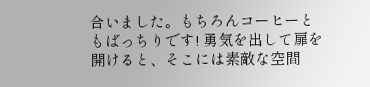合いました。もちろんコーヒーともばっちりです! 勇気を出して扉を開けると、そこには素敵な空間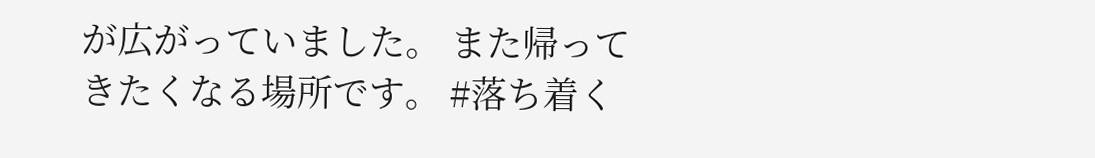が広がっていました。 また帰ってきたくなる場所です。 #落ち着く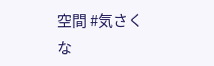空間 #気さくな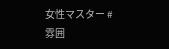女性マスター #雰囲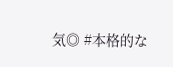気◎ #本格的な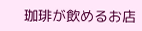珈琲が飲めるお店